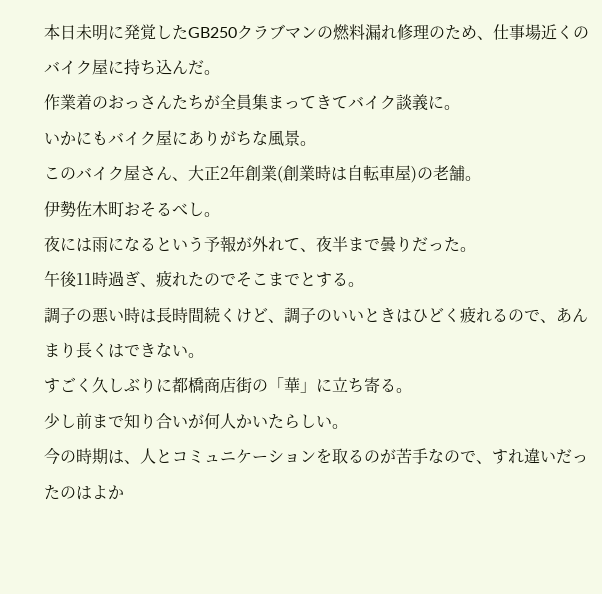本日未明に発覚したGB250クラブマンの燃料漏れ修理のため、仕事場近くのバイク屋に持ち込んだ。
作業着のおっさんたちが全員集まってきてバイク談義に。
いかにもバイク屋にありがちな風景。
このバイク屋さん、大正2年創業(創業時は自転車屋)の老舗。
伊勢佐木町おそるべし。
夜には雨になるという予報が外れて、夜半まで曇りだった。
午後11時過ぎ、疲れたのでそこまでとする。
調子の悪い時は長時間続くけど、調子のいいときはひどく疲れるので、あんまり長くはできない。
すごく久しぶりに都橋商店街の「華」に立ち寄る。
少し前まで知り合いが何人かいたらしい。
今の時期は、人とコミュニケーションを取るのが苦手なので、すれ違いだったのはよか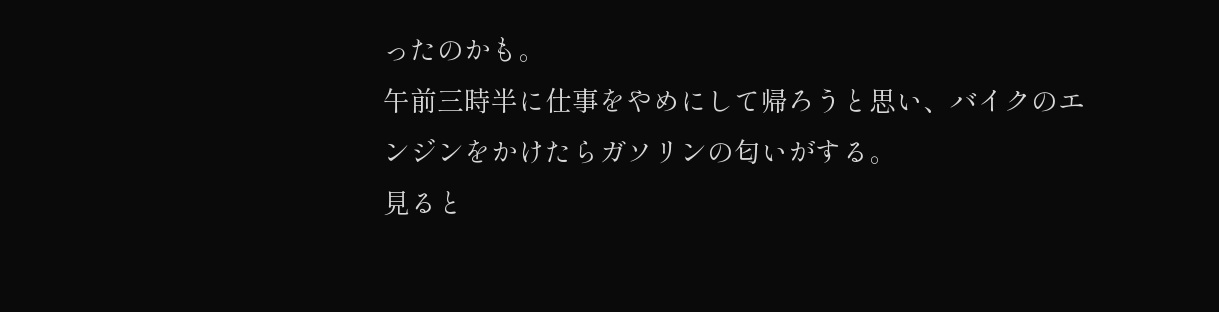ったのかも。
午前三時半に仕事をやめにして帰ろうと思い、バイクのエンジンをかけたらガソリンの匂いがする。
見ると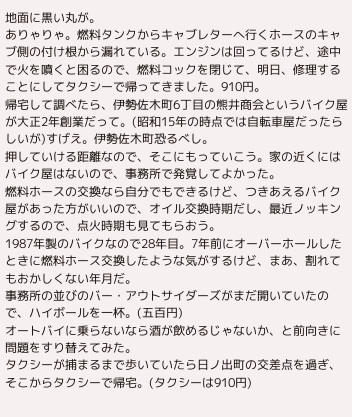地面に黒い丸が。
ありゃりゃ。燃料タンクからキャブレターへ行くホースのキャブ側の付け根から漏れている。エンジンは回ってるけど、途中で火を噴くと困るので、燃料コックを閉じて、明日、修理することにしてタクシーで帰ってきました。910円。
帰宅して調べたら、伊勢佐木町6丁目の熊井商会というバイク屋が大正2年創業だって。(昭和15年の時点では自転車屋だったらしいが)すげえ。伊勢佐木町恐るべし。
押していける距離なので、そこにもっていこう。家の近くにはバイク屋はないので、事務所で発覚してよかった。
燃料ホースの交換なら自分でもできるけど、つきあえるバイク屋があった方がいいので、オイル交換時期だし、最近ノッキングするので、点火時期も見てもらおう。
1987年製のバイクなので28年目。7年前にオーバーホールしたときに燃料ホース交換したような気がするけど、まあ、割れてもおかしくない年月だ。
事務所の並びのバー・アウトサイダーズがまだ開いていたので、ハイボールを一杯。(五百円)
オートバイに乗らないなら酒が飲めるじゃないか、と前向きに問題をすり替えてみた。
タクシーが捕まるまで歩いていたら日ノ出町の交差点を過ぎ、そこからタクシーで帰宅。(タクシーは910円)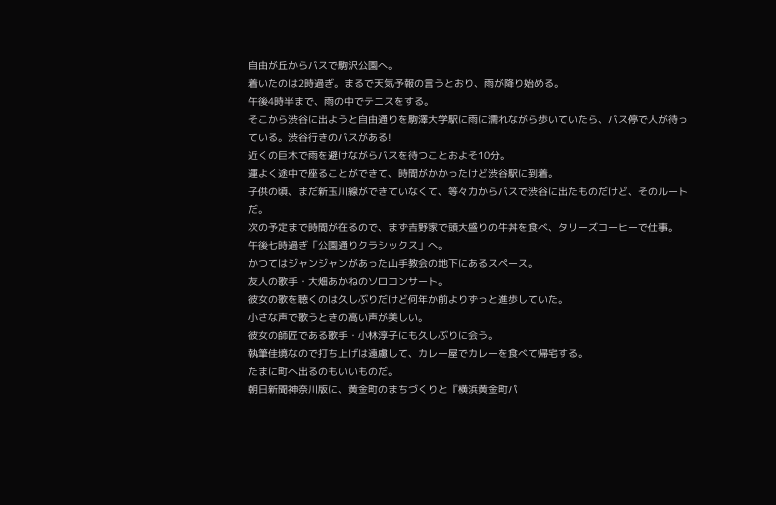自由が丘からバスで駒沢公園へ。
着いたのは2時過ぎ。まるで天気予報の言うとおり、雨が降り始める。
午後4時半まで、雨の中でテニスをする。
そこから渋谷に出ようと自由通りを駒澤大学駅に雨に濡れながら歩いていたら、バス停で人が待っている。渋谷行きのバスがある!
近くの巨木で雨を避けながらバスを待つことおよそ10分。
運よく途中で座ることができて、時間がかかったけど渋谷駅に到着。
子供の頃、まだ新玉川線ができていなくて、等々力からバスで渋谷に出たものだけど、そのルートだ。
次の予定まで時間が在るので、まず吉野家で頭大盛りの牛丼を食べ、タリーズコーヒーで仕事。
午後七時過ぎ「公園通りクラシックス」へ。
かつてはジャンジャンがあった山手教会の地下にあるスペース。
友人の歌手・大畑あかねのソロコンサート。
彼女の歌を聴くのは久しぶりだけど何年か前よりずっと進歩していた。
小さな声で歌うときの高い声が美しい。
彼女の師匠である歌手・小林淳子にも久しぶりに会う。
執筆佳境なので打ち上げは遠慮して、カレー屋でカレーを食べて帰宅する。
たまに町へ出るのもいいものだ。
朝日新聞神奈川版に、黄金町のまちづくりと『横浜黄金町パ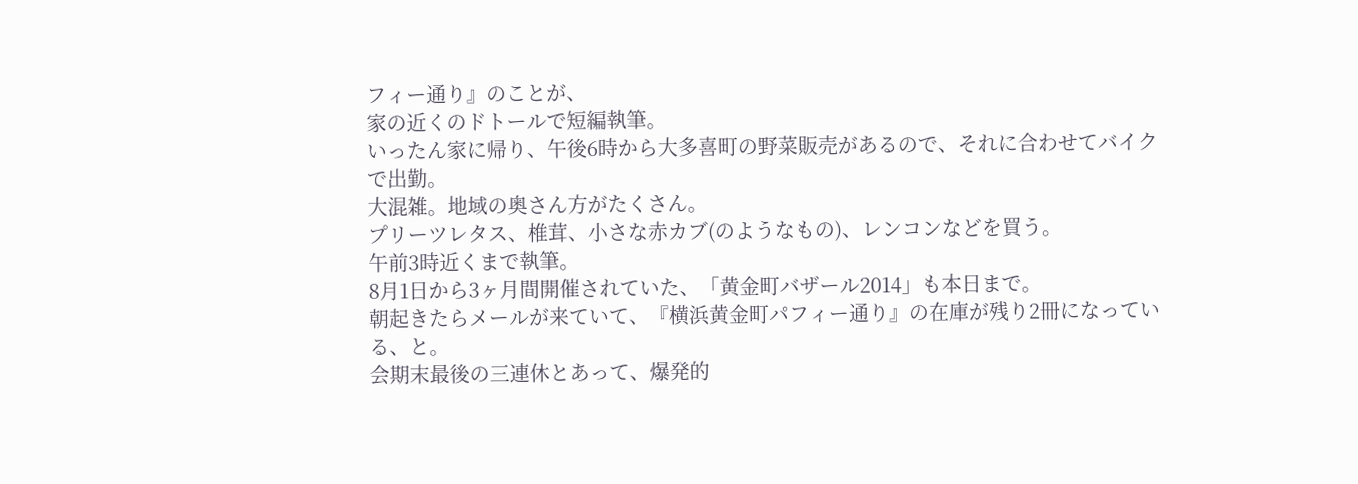フィー通り』のことが、
家の近くのドトールで短編執筆。
いったん家に帰り、午後6時から大多喜町の野菜販売があるので、それに合わせてバイクで出勤。
大混雑。地域の奥さん方がたくさん。
プリーツレタス、椎茸、小さな赤カブ(のようなもの)、レンコンなどを買う。
午前3時近くまで執筆。
8月1日から3ヶ月間開催されていた、「黄金町バザール2014」も本日まで。
朝起きたらメールが来ていて、『横浜黄金町パフィー通り』の在庫が残り2冊になっている、と。
会期末最後の三連休とあって、爆発的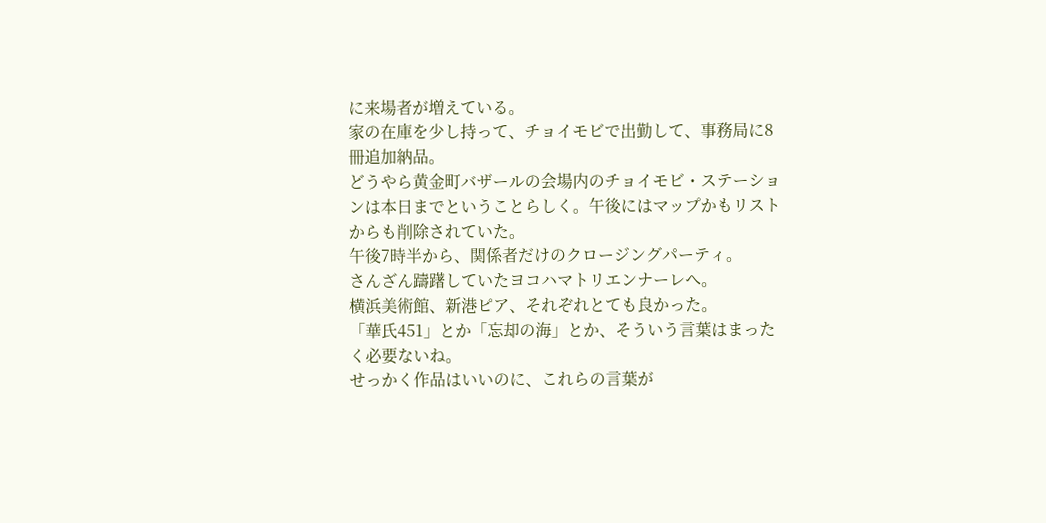に来場者が増えている。
家の在庫を少し持って、チョイモビで出勤して、事務局に8冊追加納品。
どうやら黄金町バザールの会場内のチョイモビ・ステーションは本日までということらしく。午後にはマップかもリストからも削除されていた。
午後7時半から、関係者だけのクロージングパーティ。
さんざん躊躇していたヨコハマトリエンナーレへ。
横浜美術館、新港ピア、それぞれとても良かった。
「華氏451」とか「忘却の海」とか、そういう言葉はまったく必要ないね。
せっかく作品はいいのに、これらの言葉が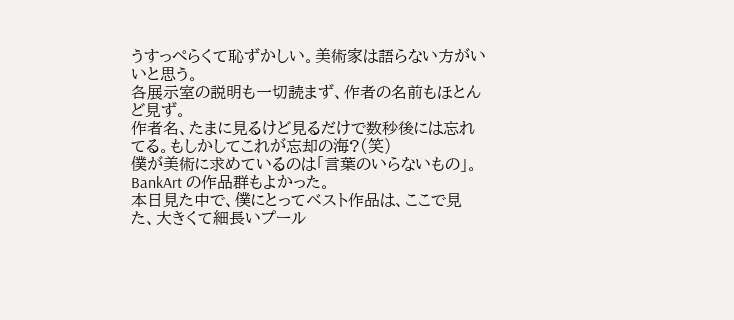うすっぺらくて恥ずかしい。美術家は語らない方がいいと思う。
各展示室の説明も一切読まず、作者の名前もほとんど見ず。
作者名、たまに見るけど見るだけで数秒後には忘れてる。もしかしてこれが忘却の海?(笑)
僕が美術に求めているのは「言葉のいらないもの」。
BankArt の作品群もよかった。
本日見た中で、僕にとってベスト作品は、ここで見た、大きくて細長いプール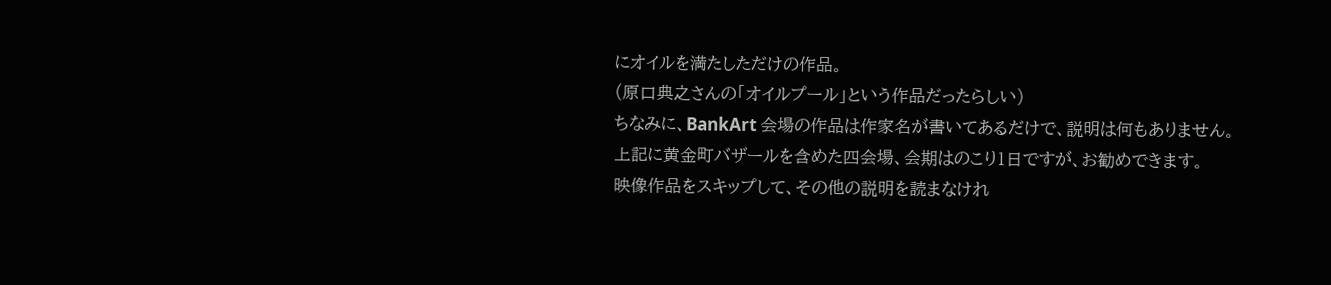にオイルを満たしただけの作品。
(原口典之さんの「オイルプール」という作品だったらしい)
ちなみに、BankArt 会場の作品は作家名が書いてあるだけで、説明は何もありません。
上記に黄金町バザールを含めた四会場、会期はのこり1日ですが、お勧めできます。
映像作品をスキップして、その他の説明を読まなけれ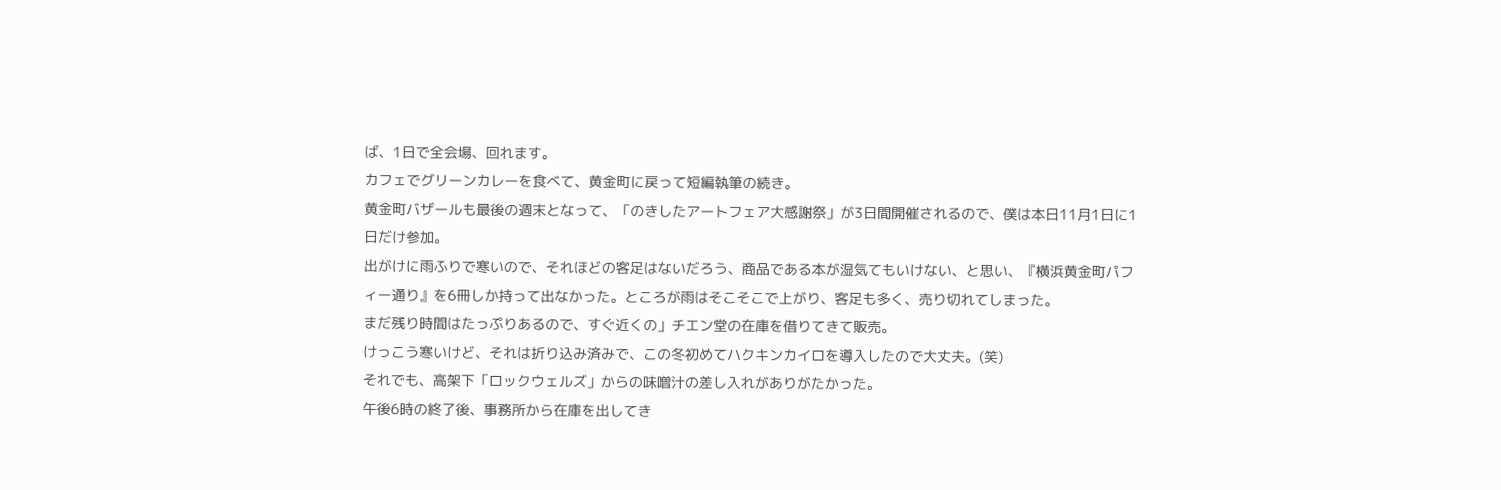ば、1日で全会場、回れます。
カフェでグリーンカレーを食べて、黄金町に戻って短編執筆の続き。
黄金町バザールも最後の週末となって、「のきしたアートフェア大感謝祭」が3日間開催されるので、僕は本日11月1日に1日だけ参加。
出がけに雨ふりで寒いので、それほどの客足はないだろう、商品である本が湿気てもいけない、と思い、『横浜黄金町パフィー通り』を6冊しか持って出なかった。ところが雨はそこそこで上がり、客足も多く、売り切れてしまった。
まだ残り時間はたっぷりあるので、すぐ近くの」チエン堂の在庫を借りてきて販売。
けっこう寒いけど、それは折り込み済みで、この冬初めてハクキンカイロを導入したので大丈夫。(笑)
それでも、高架下「ロックウェルズ」からの味噌汁の差し入れがありがたかった。
午後6時の終了後、事務所から在庫を出してき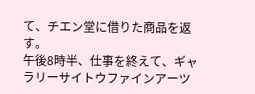て、チエン堂に借りた商品を返す。
午後8時半、仕事を終えて、ギャラリーサイトウファインアーツ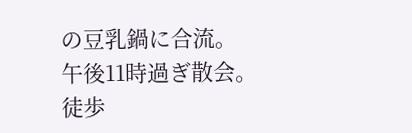の豆乳鍋に合流。
午後11時過ぎ散会。
徒歩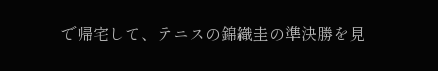で帰宅して、テニスの錦織圭の準決勝を見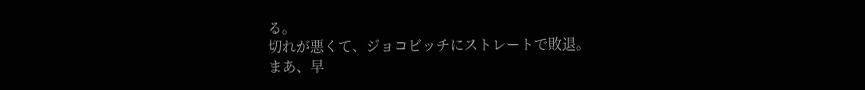る。
切れが悪くて、ジョコビッチにストレートで敗退。
まあ、早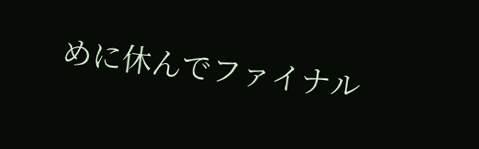めに休んでファイナル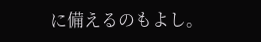に備えるのもよし。